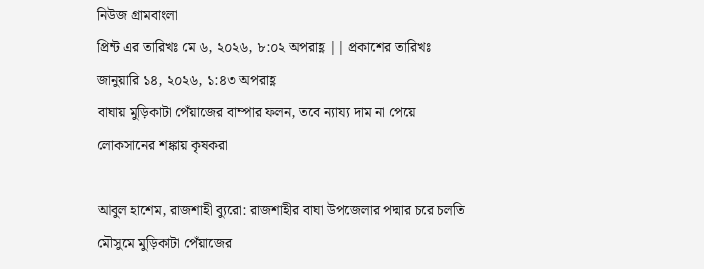নিউজ গ্রামবাংলা
প্রিন্ট এর তারিখঃ মে ৬, ২০২৬, ৮:০২ অপরাহ্ণ || প্রকাশের তারিখঃ জানুয়ারি ১৪, ২০২৬, ১:৪৩ অপরাহ্ণ
বাঘায় মুড়িকাটা পেঁয়াজের বাম্পার ফলন, তবে ন্যায্য দাম না পেয়ে লোকসানের শঙ্কায় কৃষকরা

আবুল হাশেম, রাজশাহী ব্যুরো: রাজশাহীর বাঘা উপজেলার পদ্মার চরে চলতি মৌসুমে মুড়িকাটা পেঁয়াজের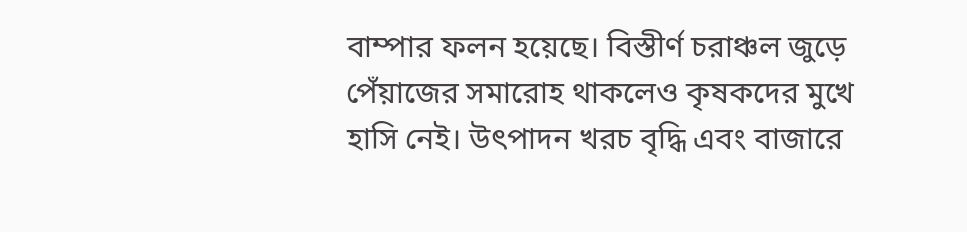বাম্পার ফলন হয়েছে। বিস্তীর্ণ চরাঞ্চল জুড়ে পেঁয়াজের সমারোহ থাকলেও কৃষকদের মুখে হাসি নেই। উৎপাদন খরচ বৃদ্ধি এবং বাজারে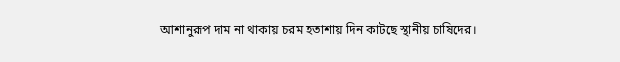আশানুরূপ দাম না থাকায় চরম হতাশায় দিন কাটছে স্থানীয় চাষিদের।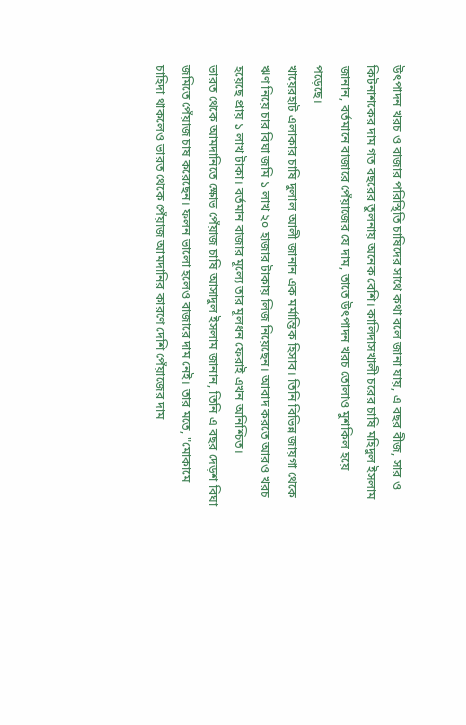উৎপাদন খরচ ও বাজার পরিস্থিতি চাষিদের সাথে কথা বলে জানা যায়, এ বছর বীজ, সার ও কিটনাশকের দাম গত বছরের তুলনায় অনেক বেশি। কালিদাসখালী চরের চাষি মহিদুল ইসলাম জানান, বর্তমানে বাজারে পেঁয়াজের যে দাম, তাতে উৎপাদন খরচ তোলাও মুশকিল হয়ে পড়েছে।
খায়েরহাট এলাকার চাষি দুলাল আলী জানান এক মর্মান্তিক হিসাব। তিনি বিভিন্ন জায়গা থেকে ঋণ নিয়ে চার বিঘা জমি ১ লাখ ২০ হাজার টাকায় লিজ নিয়েছেন। আবাদ করতে আরও খরচ হয়েছে প্রায় ১ লাখ টাকা। বর্তমান বাজার মূল্যে তার মূলধন ফেরাই এখন অনিশ্চিত।
ভারত থেকে আমদানিতে ক্ষোভ পেঁয়াজ চাষি আসাদুল ইসলাম জানান, তিনি এ বছর দেড়শ বিঘা জমিতে পেঁয়াজ চাষ করেছেন। ফলন ভালো হলেও বাজারে দাম নেই। তার মতে, "মোকামে চাহিদা থাকলেও ভারত থেকে পেঁয়াজ আমদানির কারণে দেশি পেঁয়াজের দাম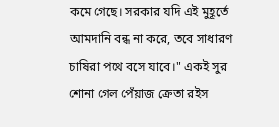কমে গেছে। সরকার যদি এই মুহূর্তে আমদানি বন্ধ না করে, তবে সাধারণ চাষিরা পথে বসে যাবে।" একই সুর শোনা গেল পেঁয়াজ ক্রেতা রইস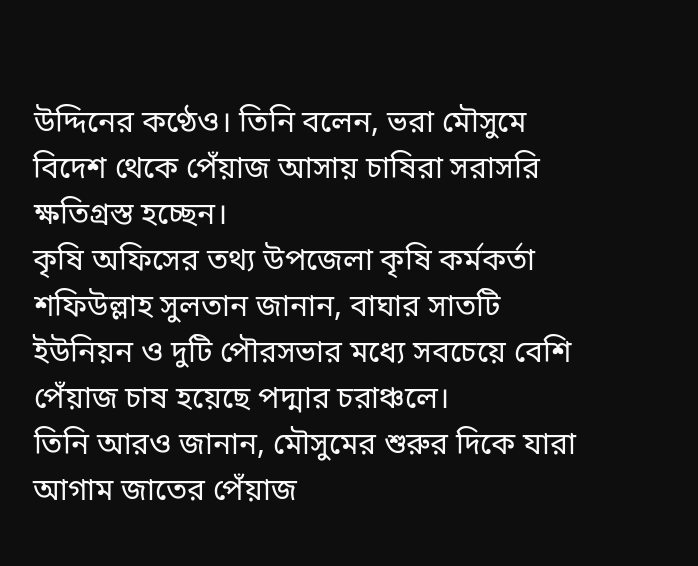উদ্দিনের কণ্ঠেও। তিনি বলেন, ভরা মৌসুমে বিদেশ থেকে পেঁয়াজ আসায় চাষিরা সরাসরি ক্ষতিগ্রস্ত হচ্ছেন।
কৃষি অফিসের তথ্য উপজেলা কৃষি কর্মকর্তা শফিউল্লাহ সুলতান জানান, বাঘার সাতটি ইউনিয়ন ও দুটি পৌরসভার মধ্যে সবচেয়ে বেশি পেঁয়াজ চাষ হয়েছে পদ্মার চরাঞ্চলে।
তিনি আরও জানান, মৌসুমের শুরুর দিকে যারা আগাম জাতের পেঁয়াজ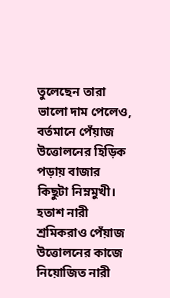তুলেছেন তারা ভালো দাম পেলেও, বর্তমানে পেঁয়াজ উত্তোলনের হিড়িক পড়ায় বাজার কিছুটা নিম্নমুখী।
হতাশ নারী শ্রমিকরাও পেঁয়াজ উত্তোলনের কাজে নিয়োজিত নারী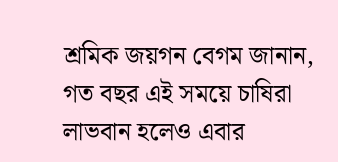শ্রমিক জয়গন বেগম জানান, গত বছর এই সময়ে চাষিরা লাভবান হলেও এবার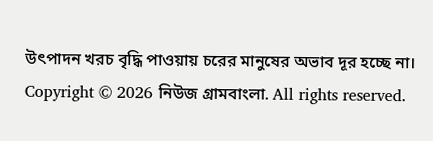উৎপাদন খরচ বৃদ্ধি পাওয়ায় চরের মানুষের অভাব দূর হচ্ছে না।
Copyright © 2026 নিউজ গ্রামবাংলা. All rights reserved.